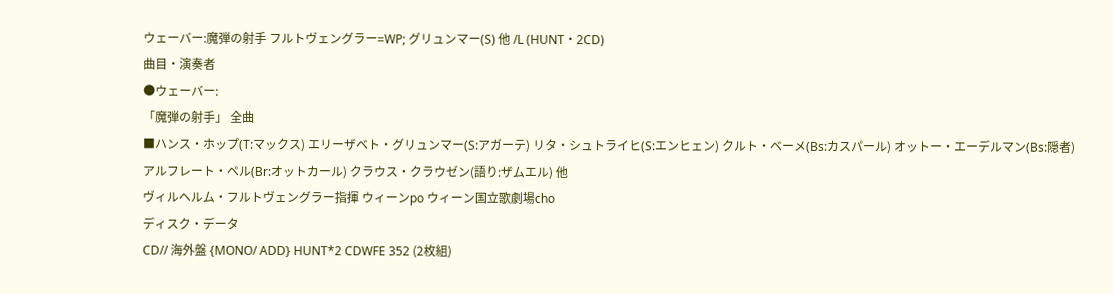ウェーバー:魔弾の射手 フルトヴェングラー=WP; グリュンマー(S) 他 /L (HUNT・2CD)
曲目・演奏者
●ウェーバー:
「魔弾の射手」 全曲
■ハンス・ホップ(T:マックス) エリーザベト・グリュンマー(S:アガーテ) リタ・シュトライヒ(S:エンヒェン) クルト・ベーメ(Bs:カスパール) オットー・エーデルマン(Bs:隠者) アルフレート・ペル(Br:オットカール) クラウス・クラウゼン(語り:ザムエル) 他
ヴィルヘルム・フルトヴェングラー指揮 ウィーンpo ウィーン国立歌劇場cho
ディスク・データ
CD// 海外盤 {MONO/ ADD} HUNT*2 CDWFE 352 (2枚組)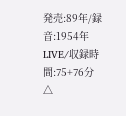発売:89年/録音:1954年LIVE/収録時間:75+76分
△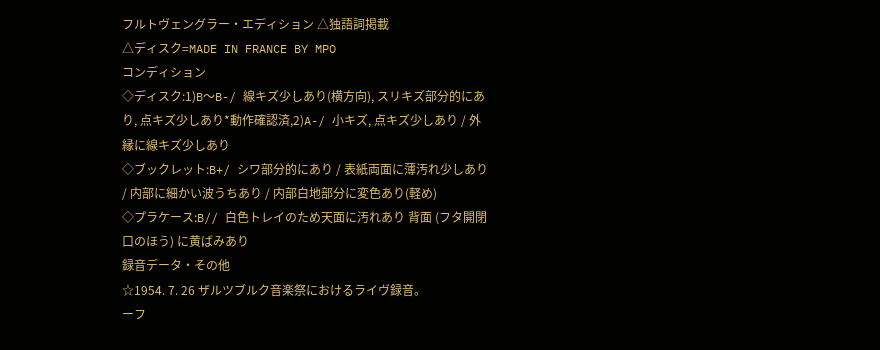フルトヴェングラー・エディション △独語詞掲載
△ディスク=MADE IN FRANCE BY MPO
コンディション
◇ディスク:1)B〜B-/ 線キズ少しあり(横方向), スリキズ部分的にあり, 点キズ少しあり*動作確認済,2)A-/ 小キズ, 点キズ少しあり / 外縁に線キズ少しあり
◇ブックレット:B+/ シワ部分的にあり / 表紙両面に薄汚れ少しあり / 内部に細かい波うちあり / 内部白地部分に変色あり(軽め)
◇プラケース:B// 白色トレイのため天面に汚れあり 背面 (フタ開閉口のほう) に黄ばみあり
録音データ・その他
☆1954. 7. 26 ザルツブルク音楽祭におけるライヴ録音。
ーフ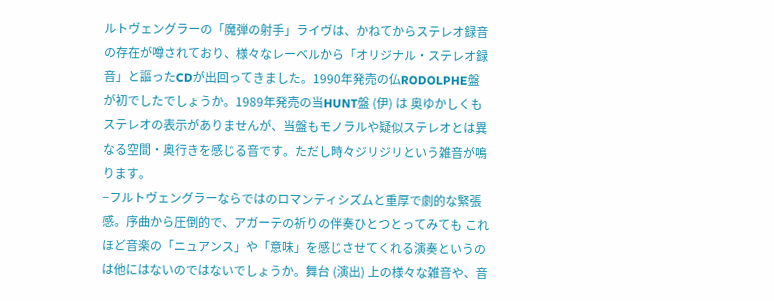ルトヴェングラーの「魔弾の射手」ライヴは、かねてからステレオ録音の存在が噂されており、様々なレーベルから「オリジナル・ステレオ録音」と謳ったCDが出回ってきました。1990年発売の仏RODOLPHE盤が初でしたでしょうか。1989年発売の当HUNT盤 (伊) は 奥ゆかしくもステレオの表示がありませんが、当盤もモノラルや疑似ステレオとは異なる空間・奥行きを感じる音です。ただし時々ジリジリという雑音が鳴ります。
−フルトヴェングラーならではのロマンティシズムと重厚で劇的な緊張感。序曲から圧倒的で、アガーテの祈りの伴奏ひとつとってみても これほど音楽の「ニュアンス」や「意味」を感じさせてくれる演奏というのは他にはないのではないでしょうか。舞台 (演出) 上の様々な雑音や、音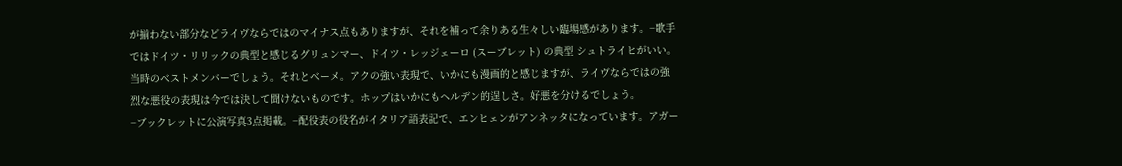が揃わない部分などライヴならではのマイナス点もありますが、それを補って余りある生々しい臨場感があります。−歌手ではドイツ・リリックの典型と感じるグリュンマー、ドイツ・レッジェーロ (スーブレット) の典型 シュトライヒがいい。当時のベストメンバーでしょう。それとベーメ。アクの強い表現で、いかにも漫画的と感じますが、ライヴならではの強烈な悪役の表現は今では決して聞けないものです。ホップはいかにもヘルデン的逞しさ。好悪を分けるでしょう。
−ブックレットに公演写真3点掲載。−配役表の役名がイタリア語表記で、エンヒェンがアンネッタになっています。アガー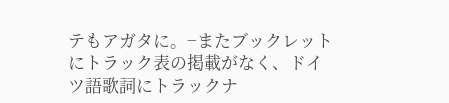テもアガタに。−またブックレットにトラック表の掲載がなく、ドイツ語歌詞にトラックナ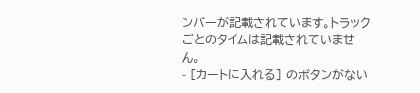ンバーが記載されています。トラックごとのタイムは記載されていません。
- [カートに入れる] のボタンがない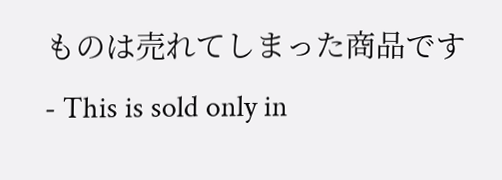ものは売れてしまった商品です
- This is sold only in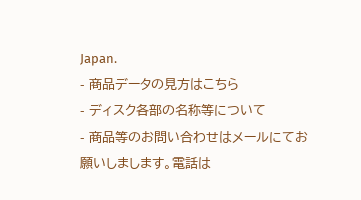Japan.
- 商品データの見方はこちら
- ディスク各部の名称等について
- 商品等のお問い合わせはメールにてお願いしまします。電話は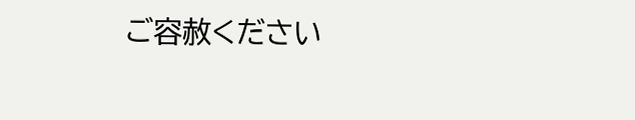ご容赦ください